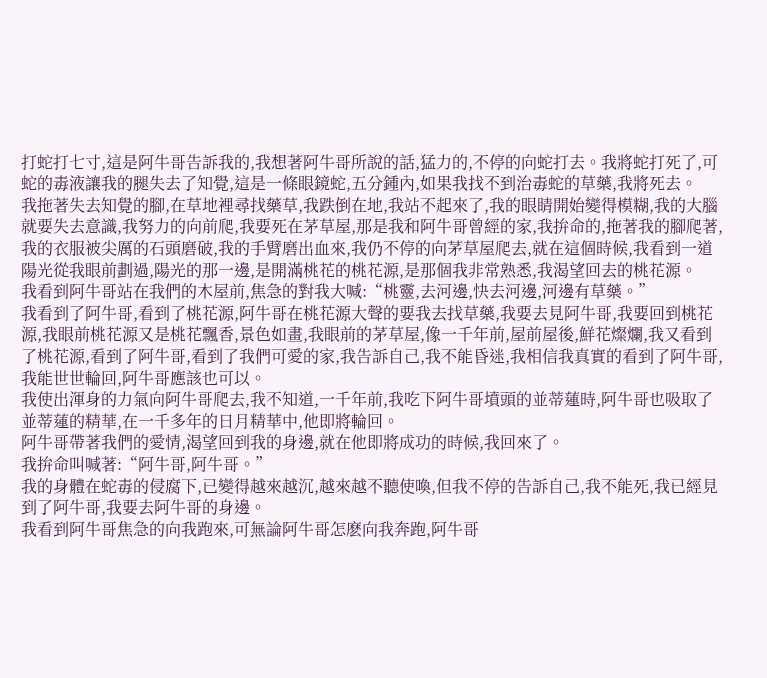打蛇打七寸,這是阿牛哥告訴我的,我想著阿牛哥所說的話,猛力的,不停的向蛇打去。我將蛇打死了,可蛇的毒液讓我的腿失去了知覺,這是一條眼鏡蛇,五分鍾內,如果我找不到治毒蛇的草藥,我將死去。
我拖著失去知覺的腳,在草地裡尋找藥草,我跌倒在地,我站不起來了,我的眼睛開始變得模糊,我的大腦就要失去意識,我努力的向前爬,我要死在茅草屋,那是我和阿牛哥曾經的家,我拚命的,拖著我的腳爬著,我的衣服被尖厲的石頭磨破,我的手臂磨出血來,我仍不停的向茅草屋爬去,就在這個時候,我看到一道陽光從我眼前劃過,陽光的那一邊,是開滿桃花的桃花源,是那個我非常熟悉,我渴望回去的桃花源。
我看到阿牛哥站在我們的木屋前,焦急的對我大喊:“桃靈,去河邊,快去河邊,河邊有草藥。”
我看到了阿牛哥,看到了桃花源,阿牛哥在桃花源大聲的要我去找草藥,我要去見阿牛哥,我要回到桃花源,我眼前桃花源又是桃花飄香,景色如畫,我眼前的茅草屋,像一千年前,屋前屋後,鮮花燦爛,我又看到了桃花源,看到了阿牛哥,看到了我們可愛的家,我告訴自己,我不能昏迷,我相信我真實的看到了阿牛哥,我能世世輪回,阿牛哥應該也可以。
我使出渾身的力氣向阿牛哥爬去,我不知道,一千年前,我吃下阿牛哥墳頭的並蒂蓮時,阿牛哥也吸取了並蒂蓮的精華,在一千多年的日月精華中,他即將輪回。
阿牛哥帶著我們的愛情,渴望回到我的身邊,就在他即將成功的時候,我回來了。
我拚命叫喊著:“阿牛哥,阿牛哥。”
我的身體在蛇毒的侵腐下,已變得越來越沉,越來越不聽使喚,但我不停的告訴自己,我不能死,我已經見到了阿牛哥,我要去阿牛哥的身邊。
我看到阿牛哥焦急的向我跑來,可無論阿牛哥怎麽向我奔跑,阿牛哥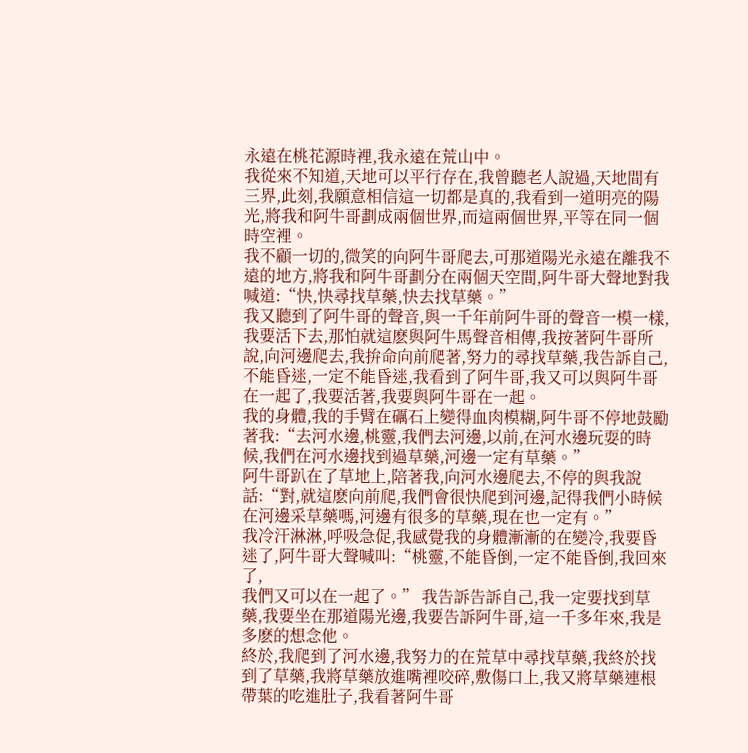永遠在桃花源時裡,我永遠在荒山中。
我從來不知道,天地可以平行存在,我曾聽老人說過,天地間有三界,此刻,我願意相信這一切都是真的,我看到一道明亮的陽光,將我和阿牛哥劃成兩個世界,而這兩個世界,平等在同一個時空裡。
我不顧一切的,微笑的向阿牛哥爬去,可那道陽光永遠在離我不遠的地方,將我和阿牛哥劃分在兩個天空間,阿牛哥大聲地對我喊道:“快,快尋找草藥,快去找草藥。”
我又聽到了阿牛哥的聲音,與一千年前阿牛哥的聲音一模一樣,我要活下去,那怕就這麽與阿牛馬聲音相傳,我按著阿牛哥所說,向河邊爬去,我拚命向前爬著,努力的尋找草藥,我告訴自己,不能昏迷,一定不能昏迷,我看到了阿牛哥,我又可以與阿牛哥在一起了,我要活著,我要與阿牛哥在一起。
我的身體,我的手臂在礪石上變得血肉模糊,阿牛哥不停地鼓勵著我:“去河水邊,桃靈,我們去河邊,以前,在河水邊玩耍的時候,我們在河水邊找到過草藥,河邊一定有草藥。”
阿牛哥趴在了草地上,陪著我,向河水邊爬去,不停的與我說話:“對,就這麽向前爬,我們會很快爬到河邊,記得我們小時候在河邊采草藥嗎,河邊有很多的草藥,現在也一定有。”
我冷汗淋淋,呼吸急促,我感覺我的身體漸漸的在變冷,我要昏迷了,阿牛哥大聲喊叫:“桃靈,不能昏倒,一定不能昏倒,我回來了,
我們又可以在一起了。” 我告訴告訴自己,我一定要找到草藥,我要坐在那道陽光邊,我要告訴阿牛哥,這一千多年來,我是多麽的想念他。
終於,我爬到了河水邊,我努力的在荒草中尋找草藥,我終於找到了草藥,我將草藥放進嘴裡咬碎,敷傷口上,我又將草藥連根帶葉的吃進肚子,我看著阿牛哥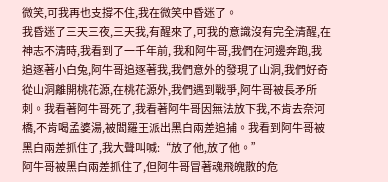微笑,可我再也支撐不住,我在微笑中昏迷了。
我昏迷了三天三夜,三天我,有醒來了,可我的意識沒有完全清醒,在神志不清時,我看到了一千年前, 我和阿牛哥,我們在河邊奔跑,我追逐著小白兔,阿牛哥追逐著我,我們意外的發現了山洞,我們好奇從山洞離開桃花源,在桃花源外,我們遇到戰爭,阿牛哥被長矛所刺。我看著阿牛哥死了,我看著阿牛哥因無法放下我,不肯去奈河橋,不肯喝孟婆湯,被閻羅王派出黑白兩差追捕。我看到阿牛哥被黑白兩差抓住了,我大聲叫喊:“放了他,放了他。”
阿牛哥被黑白兩差抓住了,但阿牛哥冒著魂飛魄散的危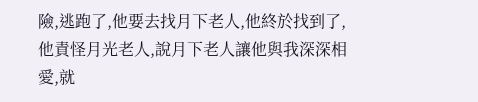險,逃跑了,他要去找月下老人,他終於找到了,他責怪月光老人,說月下老人讓他與我深深相愛,就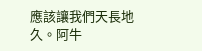應該讓我們天長地久。阿牛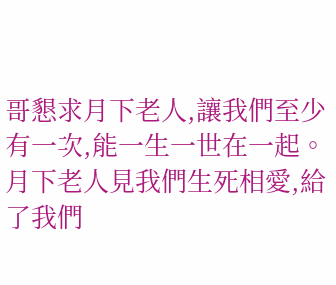哥懇求月下老人,讓我們至少有一次,能一生一世在一起。月下老人見我們生死相愛,給了我們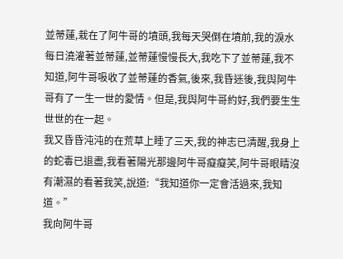並蒂蓮,栽在了阿牛哥的墳頭,我每天哭倒在墳前,我的淚水每日澆灌著並蒂蓮,並蒂蓮慢慢長大,我吃下了並蒂蓮,我不知道,阿牛哥吸收了並蒂蓮的香氣,後來,我昏迷後,我與阿牛哥有了一生一世的愛情。但是,我與阿牛哥約好,我們要生生世世的在一起。
我又昏昏沌沌的在荒草上睡了三天,我的神志已清醒,我身上的蛇毒已退盡,我看著陽光那邊阿牛哥癡癡笑,阿牛哥眼睛沒有潮濕的看著我笑,說道:“我知道你一定會活過來,我知道。”
我向阿牛哥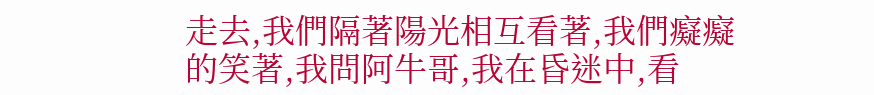走去,我們隔著陽光相互看著,我們癡癡的笑著,我問阿牛哥,我在昏迷中,看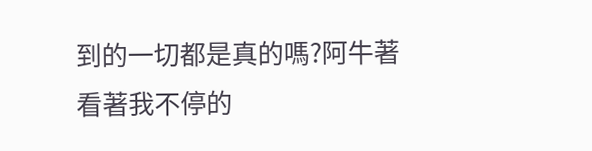到的一切都是真的嗎?阿牛著看著我不停的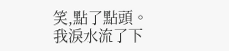笑,點了點頭。
我淚水流了下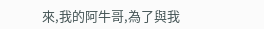來,我的阿牛哥,為了與我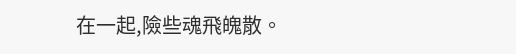在一起,險些魂飛魄散。